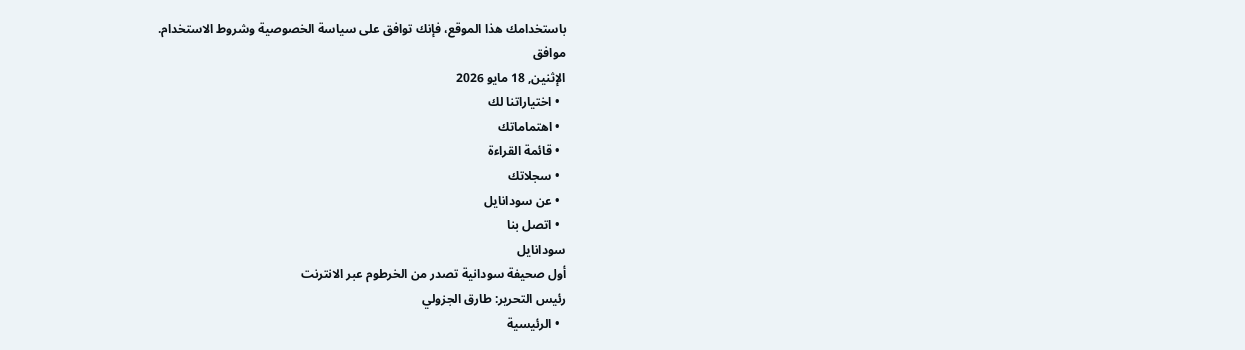باستخدامك هذا الموقع، فإنك توافق على سياسة الخصوصية وشروط الاستخدام.
موافق
الإثنين, 18 مايو 2026
  • اختياراتنا لك
  • اهتماماتك
  • قائمة القراءة
  • سجلاتك
  • عن سودانايل
  • اتصل بنا
سودانايل
أول صحيفة سودانية تصدر من الخرطوم عبر الانترنت
رئيس التحرير: طارق الجزولي
  • الرئيسية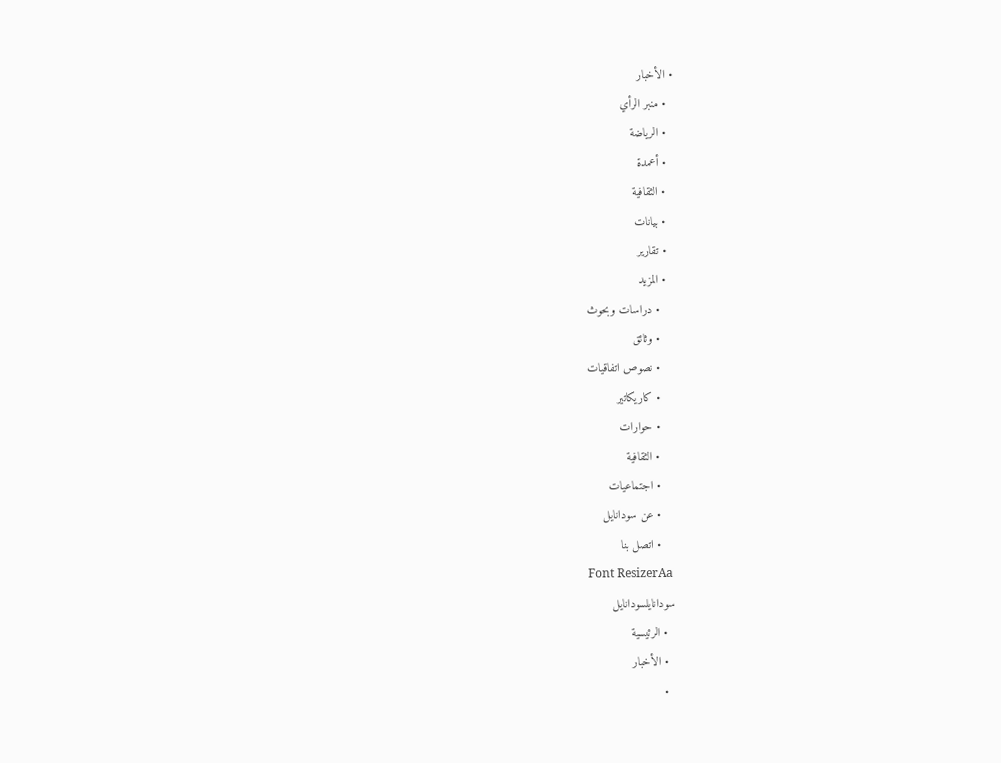• الأخبار
  • منبر الرأي
  • الرياضة
  • أعمدة
  • الثقافية
  • بيانات
  • تقارير
  • المزيد
    • دراسات وبحوث
    • وثائق
    • نصوص اتفاقيات
    • كاريكاتير
    • حوارات
    • الثقافية
    • اجتماعيات
    • عن سودانايل
    • اتصل بنا
Font ResizerAa
سودانايلسودانايل
  • الرئيسية
  • الأخبار
  •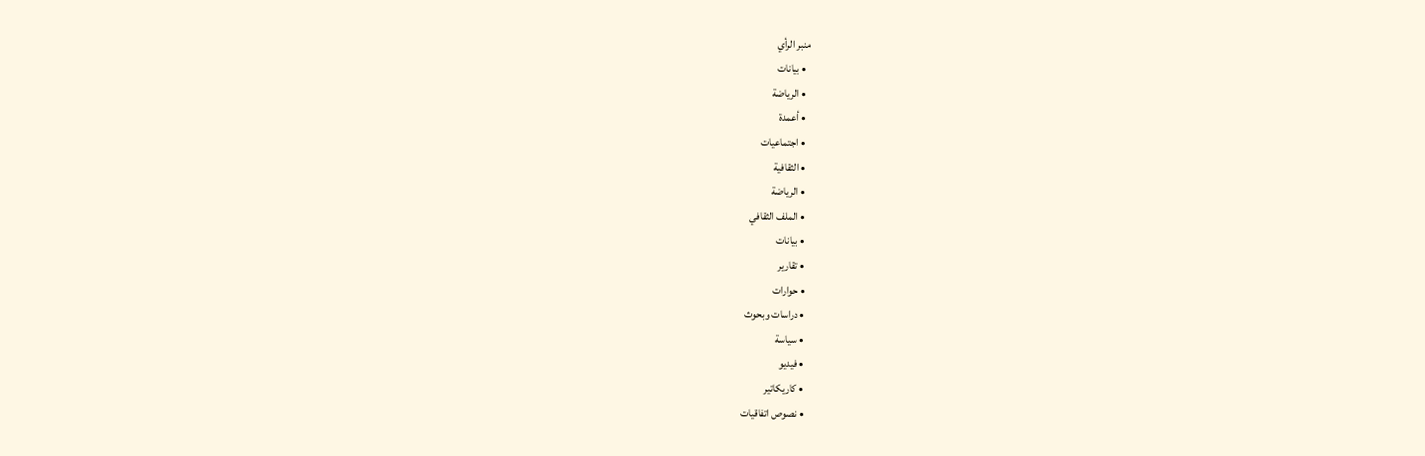منبر الرأي
  • بيانات
  • الرياضة
  • أعمدة
  • اجتماعيات
  • الثقافية
  • الرياضة
  • الملف الثقافي
  • بيانات
  • تقارير
  • حوارات
  • دراسات وبحوث
  • سياسة
  • فيديو
  • كاريكاتير
  • نصوص اتفاقيات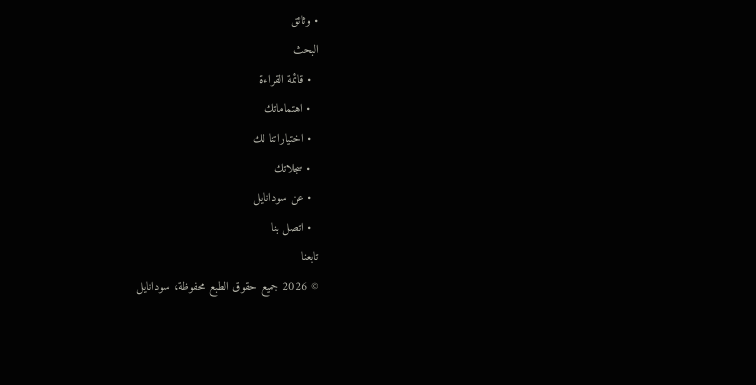• وثائق
البحث
  • قائمة القراءة
  • اهتماماتك
  • اختياراتنا لك
  • سجلاتك
  • عن سودانايل
  • اتصل بنا
تابعنا
© 2026 جميع حقوق الطبع محفوظة، سودانايل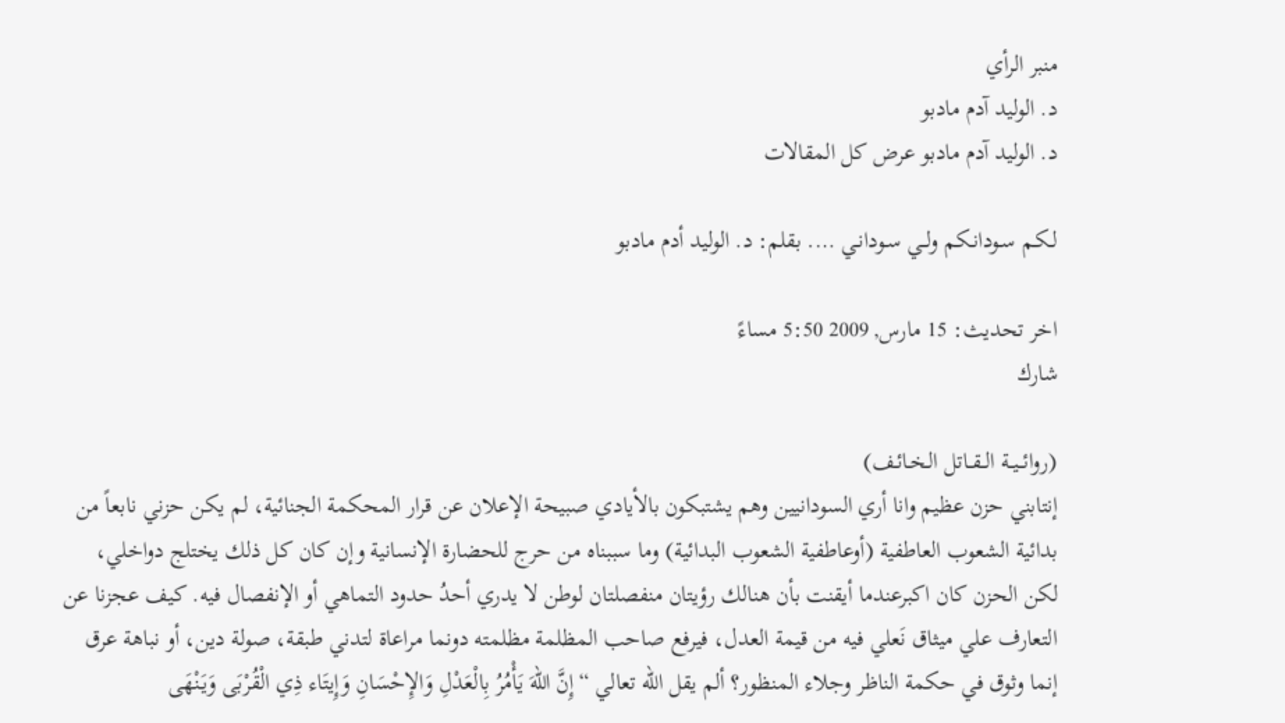منبر الرأي
د. الوليد آدم مادبو
د. الوليد آدم مادبو عرض كل المقالات

لـكـم سـودانـكم ولــي سـودانـي …. بقلم: د. الوليد أدم مادبو

اخر تحديث: 15 مارس, 2009 5:50 مساءً
شارك

(روائــيــة الــقــاتل الـخـائـف)
إنتابني حزن عظيم وانا أري السودانيين وهم يشتبكون بالأيادي صبيحة الإعلان عن قرار المحكمة الجنائية، لم يكن حزني نابعاً من بدائية الشعوب العاطفية (أوعاطفية الشعوب البدائية) وما سببناه من حرج للحضارة الإنسانية وإن كان كل ذلك يختلج دواخلي، لكن الحزن كان اكبرعندما أيقنت بأن هنالك رؤيتان منفصلتان لوطن لا يدري أحدُ حدود التماهي أو الإنفصال فيه. كيف عجزنا عن التعارف علي ميثاق نَعلي فيه من قيمة العدل، فيرفع صاحب المظلمة مظلمته دونما مراعاة لتدني طبقة، صولة دين، أو نباهة عرق إنما وثوق في حكمة الناظر وجلاء المنظور؟ ألم يقل الله تعالي “إِنَّ اللّهَ يَأْمُرُ بِالْعَدْلِ وَالإِحْسَانِ وَإِيتَاء ذِي الْقُرْبَى وَيَنْهَى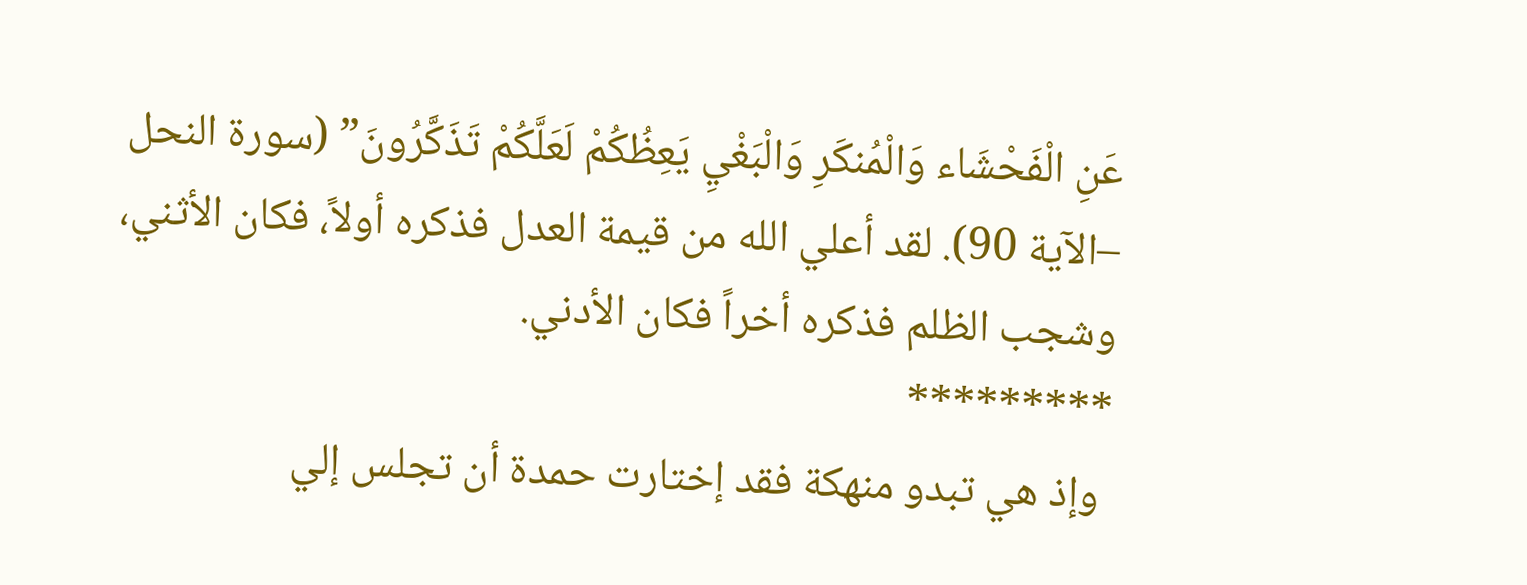عَنِ الْفَحْشَاء وَالْمُنكَرِ وَالْبَغْيِ يَعِظُكُمْ لَعَلَّكُمْ تَذَكَّرُونَ” (سورة النحل –الآية 90). لقد أعلي الله من قيمة العدل فذكره أولاً، فكان الأثني، وشجب الظلم فذكره أخراً فكان الأدني.
*********
 وإذ هي تبدو منهكة فقد إختارت حمدة أن تجلس إلي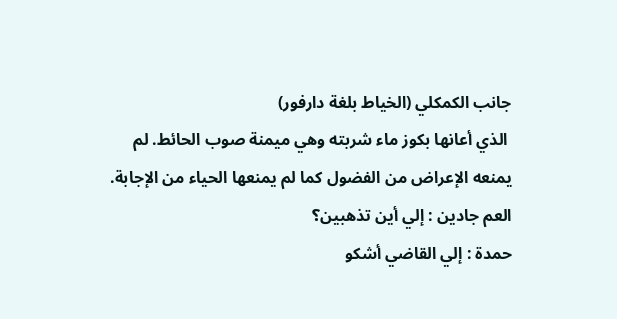جانب الكمكلي (الخياط بلغة دارفور)
 الذي أعانها بكوز ماء شربته وهي ميمنة صوب الحائط. لم يمنعه الإعراض من الفضول كما لم يمنعها الحياء من الإجابة.
العم جادين : إلي أين تذهبين؟
حمدة : إلي القاضي أشكو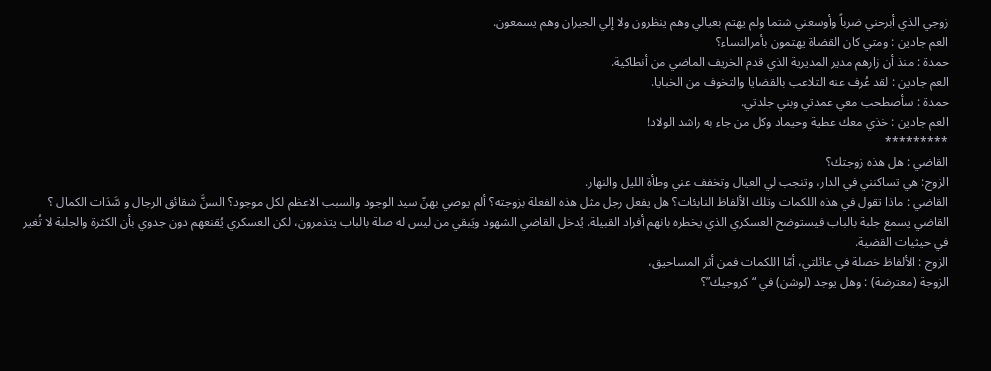زوجي الذي أبرحني ضرباً وأوسعني شتما ولم يهتم بعيالي وهم ينظرون ولا إلي الجيران وهم يسمعون.
العم جادين : ومتي كان القضاة يهتمون بأمرالنساء؟
حمدة : منذ أن زارهم مدير المديرية الذي قدم الخريف الماضي من أنطاكية.
العم جادين : لقد عُرف عنه التلاعب بالقضايا والتخوف من الخبايا.
حمدة : سأصطحب معي عمدتي وبني جلدتي.
العم جادين : خذي معك عطية وحيماد وكل من جاء به راشد الولاد!
*********
القاضي : هل هذه زوجتك؟
الزوج: هي تساكنني في الدار، وتنجب لي العيال وتخفف عني وطأة الليل والنهار.
القاضي : ماذا تقول في هذه اللكمات وتلك الألفاظ النابئات؟ هل يفعل رجل مثل هذه الفعلة بزوجته؟ ألم يوصي بهنّ سيد الوجود والسبب الاعظم لكل موجود؟ السنَّ شقائق الرجال و سَّدَات الكمال ؟
القاضي يسمع جلبة بالباب فيستوضح العسكري الذي يخطره بانهم أفراد القبيلة. يُدخل القاضي الشهود ويَبقي من ليس له صلة بالباب يتذمرون، لكن العسكري يُقنعهم دون جدوي بأن الكثرة والجلبة لا تُغير في حيثيات القضية.
الزوج : الألفاظ خصلة في عائلتي، أمّا اللكمات فمن أثر المساحيق،
الزوجة (معترضة) : وهل يوجد (لوشن) في “كروجيك”؟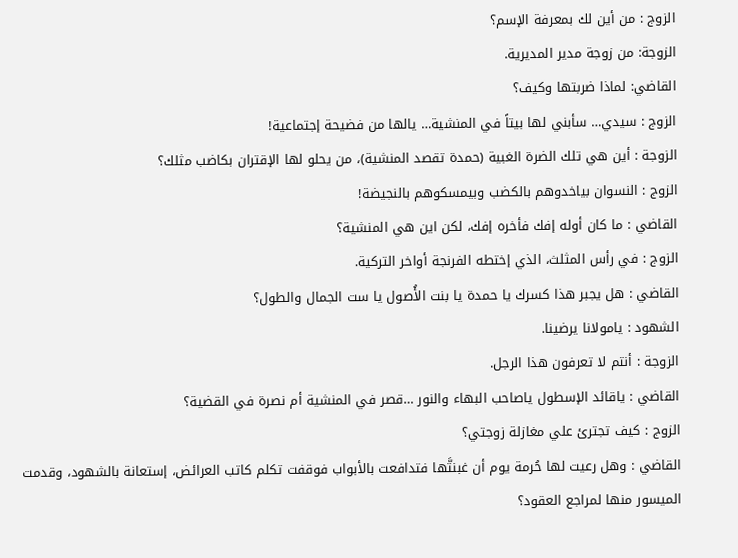الزوج : من أين لك بمعرفة الإسم؟
الزوجة: من زوجة مدير المديرية.
القاضي: لماذا ضربتها وكيف؟
الزوج : سيدي… سأبني لها بيتاً في المنشية… يالها من فضيحة إجتماعية!
الزوجة : أين هي تلك الضرة الغبية (حمدة تقصد المنشية)، من يحلو لها الإقتران بكاضب مثلك؟
الزوج : النسوان بياخدوهم بالكضب وبيمسكوهم بالنجيضة!
القاضي : ما كان أوله إفك فأخره إفك، لكن اين هي المنشية؟
الزوج : في رأس المثلث، الذي إختطه الفرنجة أواخر التركية.
القاضي : هل يجبر هذا كسرك يا حمدة يا بنت الأُصول يا ست الجمال والطول؟
الشهود : يامولانا يرضينا.
الزوجة : أنتم لا تعرفون هذا الرجل.
القاضي : ياقائد الإسطول ياصاحب البهاء والنور …قصر في المنشية أم نصرة في القضية؟
الزوج : كيف تجترئ علي مغازلة زوجتي؟
القاضي : وهل رعيت لها حُرمة يوم أن غبنتَّها فتدافعت بالأبواب فوقفت تكلم كاتب العرائض، إستعانة بالشهود، وقدمت الميسور منها لمراجع العقود؟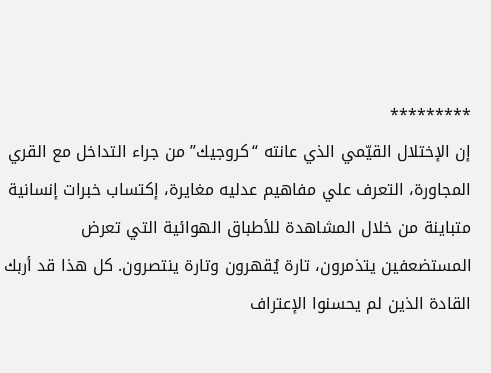*********
إن الإختلال القيّمي الذي عانته “كروجيك” من جراء التداخل مع القري المجاورة، التعرف علي مفاهيم عدليه مغايرة، إكتساب خبرات إنسانية متباينة من خلال المشاهدة للأطباق الهوائية التي تعرض المستضعفين يتذمرون، تارة يُقهرون وتارة ينتصرون. كل هذا قد أربك القادة الذين لم يحسنوا الإعتراف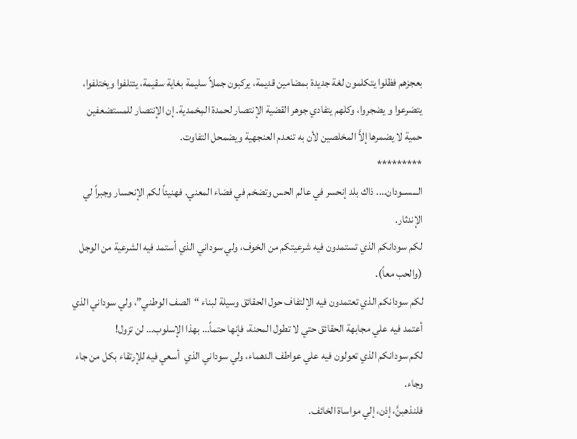بعجزهم فظلوا يتكلمون لغة جديدة بمضامين قديمة، يركبون جملاً سليمة بغاية سقيمة، يئتلفوا ويختلفوا، يتضرعوا و يضجروا، وكلهم يتفادي جوهر القضية الإنتصار لحمدة المِحْمدية. إن الإنتصار للمستضعفين حمية لا يضمرها إلاَّ المخلصين لأن به تنعدم العنجهية ويضمحل التفاوت.
*********
الـــســودان…. ذاك بلد إنحسر في عالم الحس وتضخم في فضاء المعني. فهنيئاً لكم الإنحسار وجبراً لي الإندثار.
لكم سودانكم الذي تستمدون فيه شرعيتكم من الخوف، ولي سوداني الذي أستمد فيه الشرعية من الوجل (والحب معاً).
لكم سودانكم الذي تعتمدون فيه الإلتفاف حول الحقائق وسيلة لبناء “الصف الوطني”، ولي سوداني الذي أعتمد فيه علي مجابهة الحقائق حتي لا تطول المحنة، فإنها حتماً… بهذا الإسلوب… لن تزول!
لكم سودانكم الذي تعولون فيه علي عواطف الدهماء، ولي سوداني الذي  أسعي فيه للإرتقاء بكل من جاء وجاء.
فلنذهبنَّ، إذن، إلي مواساة الخائف.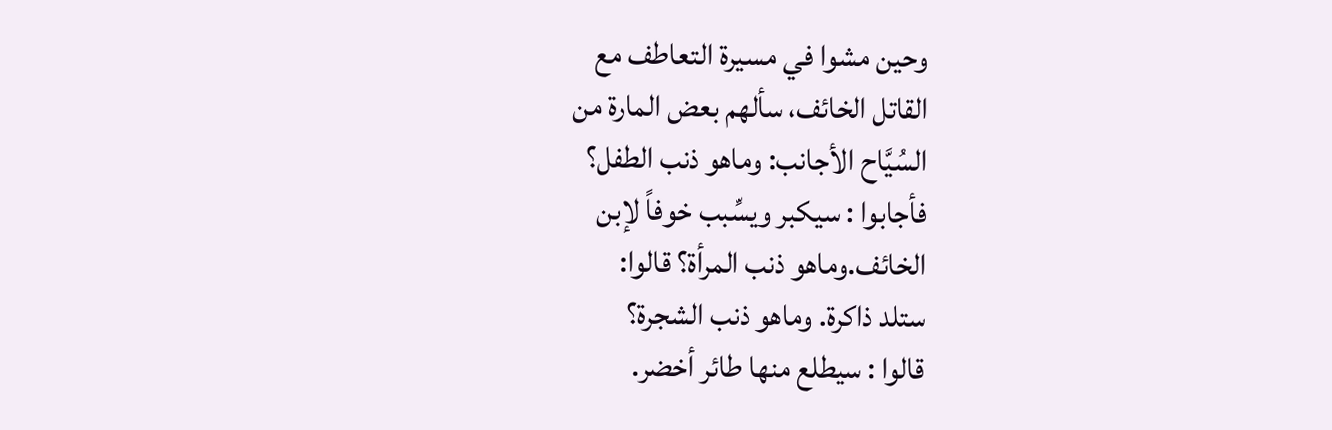وحين مشوا في مسيرة التعاطف مع
القاتل الخائف، سألهم بعض المارة من
السُيَّاح الأجانب: وماهو ذنب الطفل؟
فأجابوا : سيكبر ويسِّبب خوفاً لإبن
الخائف.وماهو ذنب المرأة؟ قالوا:
ستلد ذاكرة. وماهو ذنب الشجرة؟
قالوا : سيطلع منها طائر أخضر.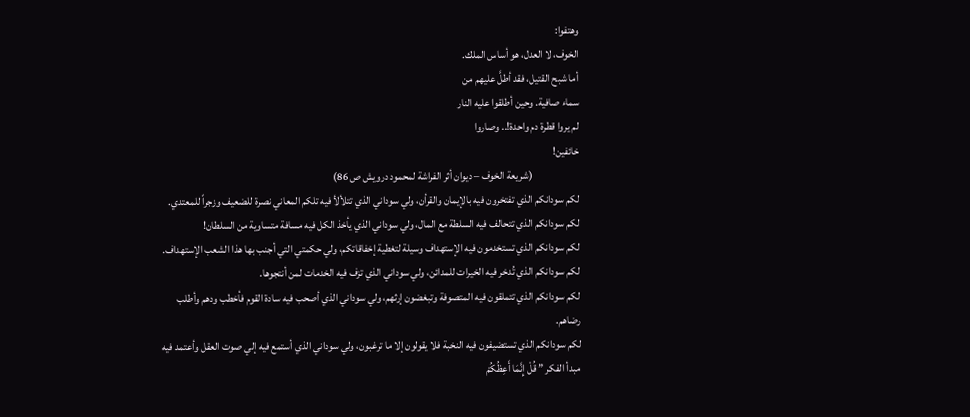وهتفوا:
الخوف، لا العدل، هو أساس الملك.
أما شبح القتيل، فقد أطلَّ عليهم من
سماء صافية. وحين أطلقوا عليه النار
لم يروا قطرة دم واحدة!.. وصاروا
خائفين!
                      (شريعة الخوف – ديوان أثر الفراشة لمحمود درويش ص 86)
لكم سودانكم الذي تفتخرون فيه بالإيمان والقرأن، ولي سوداني الذي تتلألأ فيه تلكم المعاني نصرة للضعيف وزجراً للمعتدي.
لكم سودانكم الذي تتحالف فيه السلطة مع المال، ولي سوداني الذي يأخذ الكل فيه مسافة متساوية من السلطان!
لكم سودانكم الذي تستخدمون فيه الإستهداف وسيلة لتغطية إخفاقاتكم، ولي حكمتي التي أجنب بها هذا الشعب الإستهداف.
لكم سودانكم الذي تُدخر فيه الخيرات للمدائن، ولي سوداني الذي تزف فيه الخدمات لمن أنتجوها.
لكم سودانكم الذي تتملقون فيه المتصوفة وتبغضون إرثهم، ولي سوداني الذي أصحب فيه سادة القوم فأخطب ودهم وأطلب رضاهم.
لكم سودانكم الذي تستضيفون فيه النخبة فلا يقولون إلا ما ترغبون، ولي سوداني الذي أستمع فيه إلي صوت العقل وأعتمد فيه مبدأ الفكر ” قُلْ إِنَّمَا أَعِظُكُمْ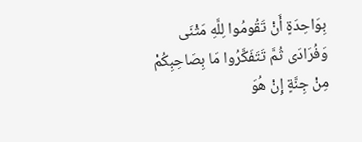بِوَاحِدَةٍ أَنْ تَقُومُوا لِلَّهِ مَثْنَى وَفُرَادَى ثُمَّ تَتَفَكَّرُوا مَا بِصَاحِبِكُمْ مِنْ جِنَّةٍ إِنْ هُوَ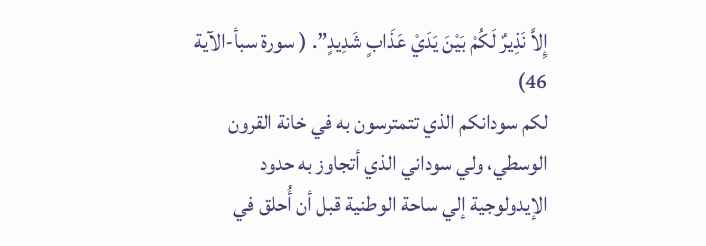إِلاَّ نَذِيرٌ لَكُمْ بَيْنَ يَدَيْ عَذَابٍ شَدِيدٍ”. ( سورة سبأ-الآية 46)
لكم سودانكم الذي تتمترسون به في خانة القرون الوسطي، ولي سوداني الذي أتجاوز به حدود الإيدولوجية إلي ساحة الوطنية قبل أن أُحلق في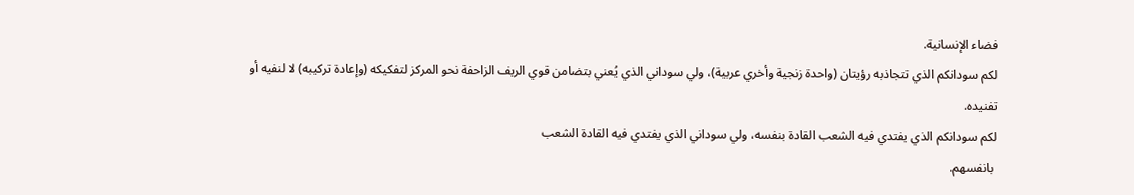فضاء الإنسانية.
لكم سودانكم الذي تتجاذبه رؤيتان (واحدة زنجية وأخري عربية)، ولي سوداني الذي يُعني بتضامن قوي الريف الزاحفة نحو المركز لتفكيكه (وإعادة تركيبه) لا لنفيه أو تفنيده.
لكم سودانكم الذي يفتدي فيه الشعب القادة بنفسه، ولي سوداني الذي يفتدي فيه القادة الشعب
 بانفسهم.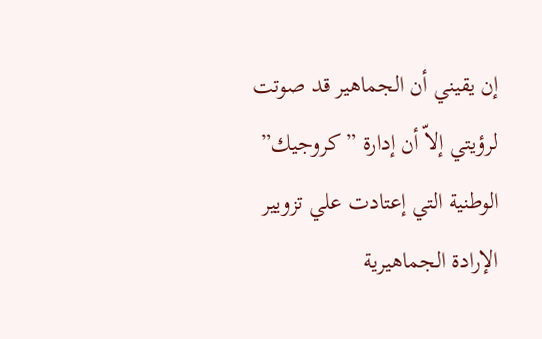إن يقيني أن الجماهير قد صوتت لرؤيتي إلاّ أن إدارة ” كروجيك” الوطنية التي إعتادت علي تزويير الإرادة الجماهيرية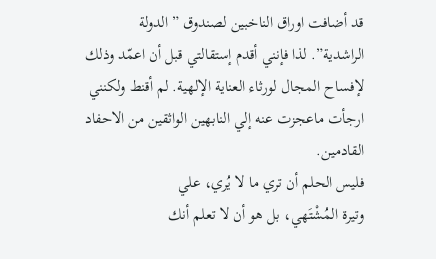قد أضافت اوراق الناخبين لصندوق ” الدولة الراشدية”. لذا فإنني أقدم إستقالتي قبل أن اعمّد وذلك لإفساح المجال لورثاء العناية الإلهية. لم أقنط ولكنني ارجأت ماعجزت عنه إلي النابهين الواثقين من الاحفاد القادمين.
فليس الحلم أن تري ما لا يُري، علي
وتيرة المُشْتَهي، بل هو أن لا تعلم أنك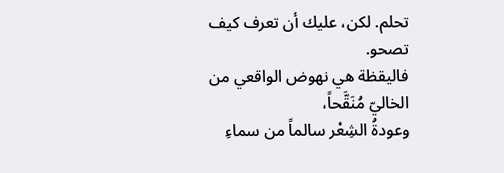تحلم. لكن، عليك أن تعرف كيف تصحو.
فاليقظة هي نهوض الواقعي من الخاليّ مُنَقَّحاً،
وعودةُ الشِعْر سالماً من سماءِ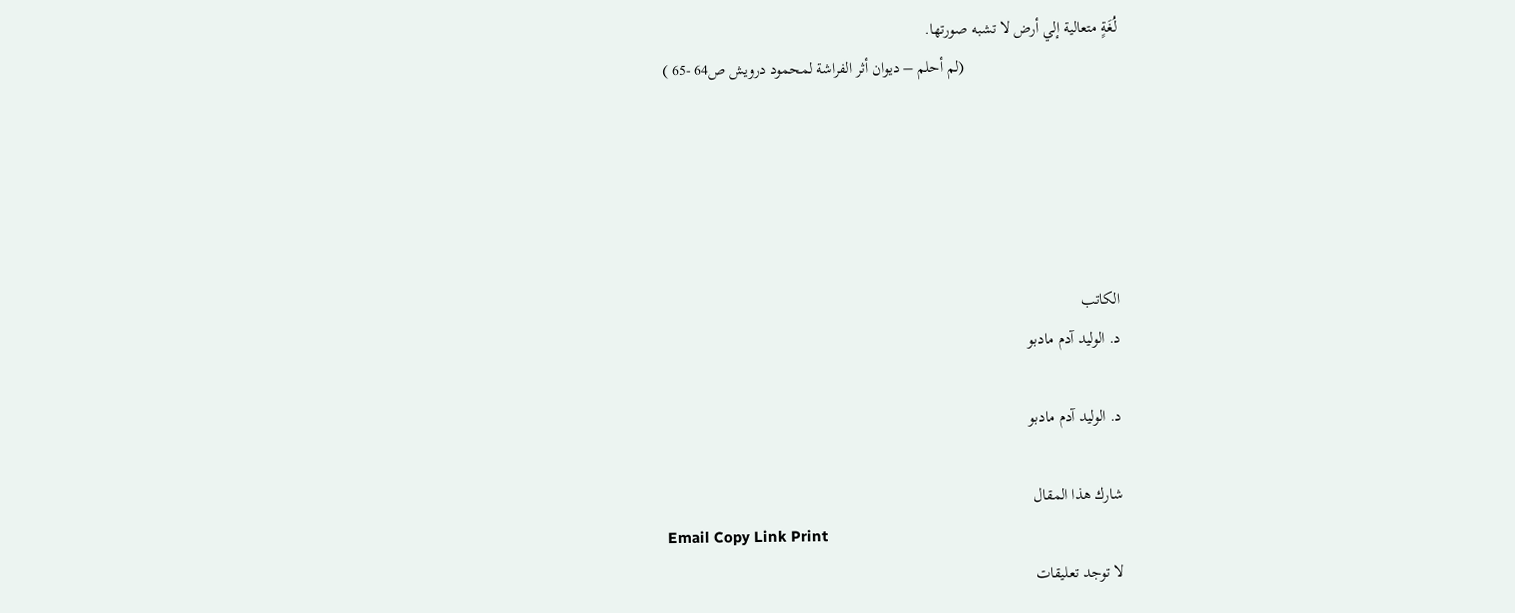لُغَةٍ متعالية إلي أرض لا تشبه صورتها.
                                      (لم أحلم – ديوان أثر الفراشة لمحمود درويش ص64 -65 )





الكاتب
د. الوليد آدم مادبو

د. الوليد آدم مادبو

شارك هذا المقال
Email Copy Link Print
لا توجد تعليقات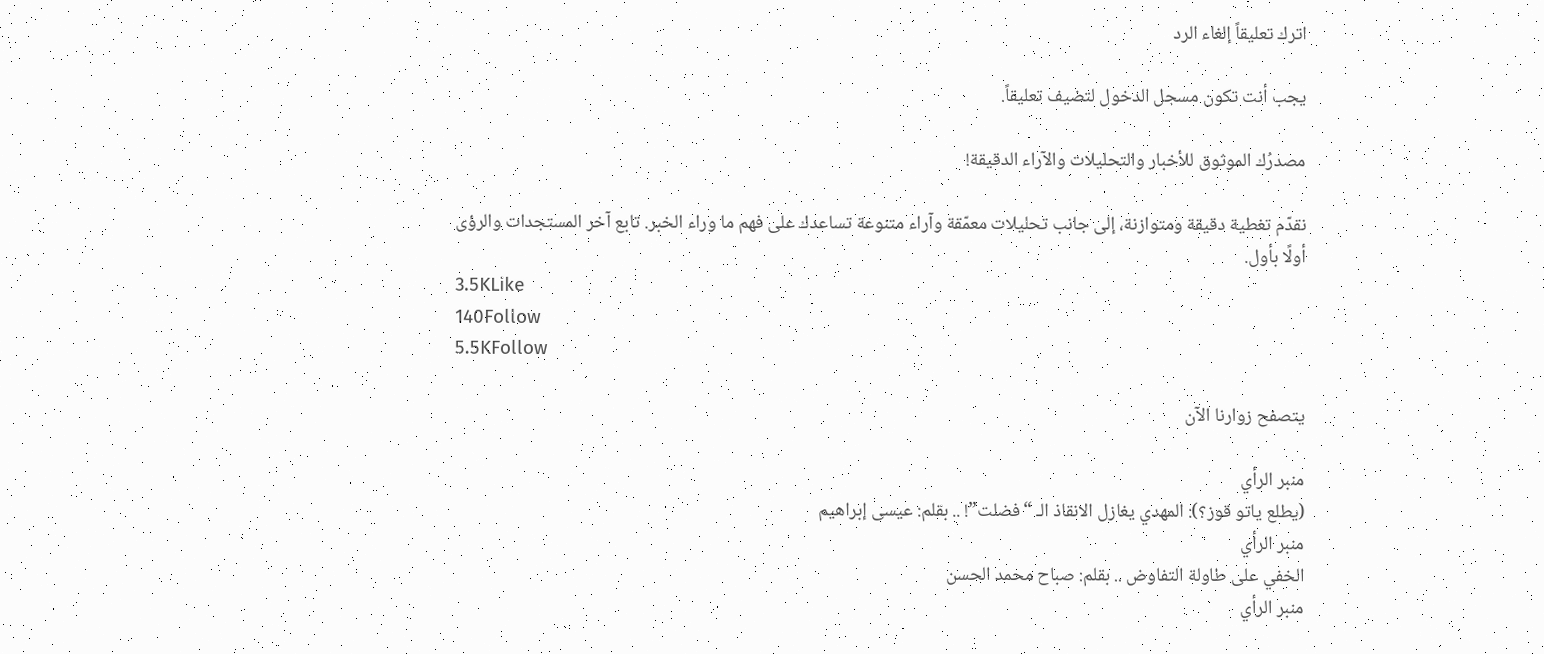اترك تعليقاً إلغاء الرد

يجب أنت تكون مسجل الدخول لتضيف تعليقاً.

مصدرُك الموثوق للأخبار والتحليلات والآراء الدقيقة!

نقدّم تغطية دقيقة ومتوازنة، إلى جانب تحليلات معمّقة وآراء متنوعة تساعدك على فهم ما وراء الخبر. تابع آخر المستجدات والرؤى أولًا بأول.
3.5KLike
140Follow
5.5KFollow

يتصفح زوارنا الآن

منبر الرأي
(يطلع ياتو قوز؟): المهدي يغازل الانقاذ الـ “فضلت”! .. بقلم: عيسى إبراهيم
منبر الرأي
الخفي على طاولة التفاوض .. بقلم: صباح محمد الحسن
منبر الرأي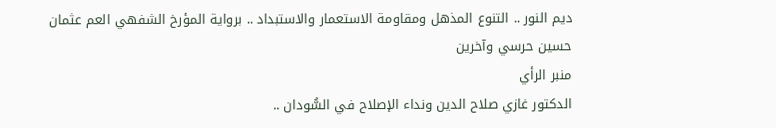ديم النور .. التنوع المذهل ومقاومة الاستعمار والاستبداد .. برواية المؤرخ الشفهي العم عثمان حسين حرسي وآخرين
منبر الرأي
الدكتور غازي صلاح الدين ونداء الإصلاح في السُّودان ..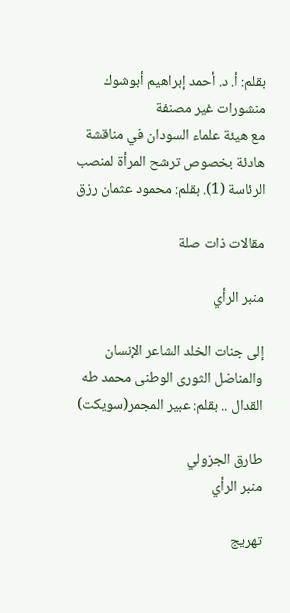بقلم: أ. د. أحمد إبراهيم أبوشوك
منشورات غير مصنفة
مع هيئة علماء السودان في مناقشة هادئة بخصوص ترشح المرأة لمنصب الرئاسة (1). بقلم: محمود عثمان رزق

مقالات ذات صلة

منبر الرأي

إلى جنات الخلد الشاعر الإنسان والمناضل الثورى الوطنى محمد طه القدال .. بقلم: عبير المجمر(سويكت)

طارق الجزولي
منبر الرأي

تهريج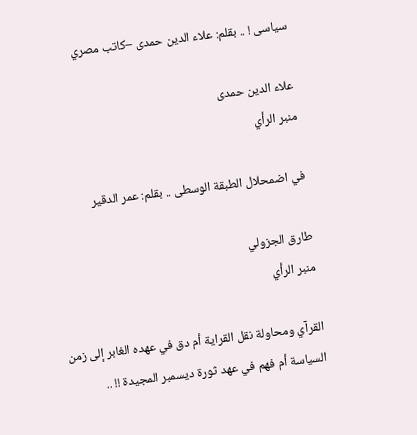سياسى ! .. بقلم: علاء الدين حمدى –كاتب مصري

علاء الدين حمدى
منبر الرأي

في اضمحلال الطبقة الوسطى .. بقلم: عمر الدقير

طارق الجزولي
منبر الرأي

القرآي ومحاولة نقل القراية أم دق في عهده الغابر إلى زمن السياسة أم فهم في عهد ثورة ديسمبر المجيدة !! ..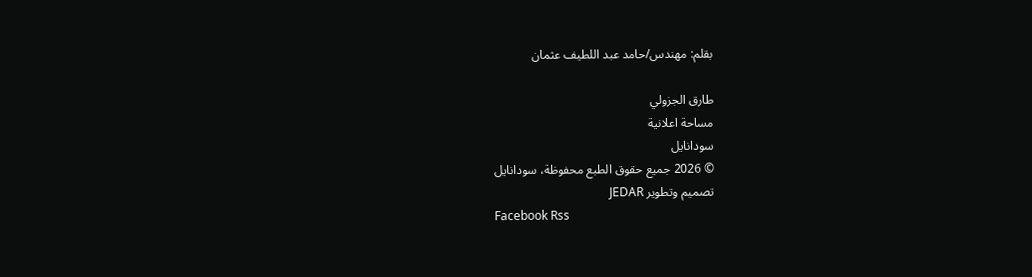بقلم: مهندس/حامد عبد اللطيف عثمان

طارق الجزولي
مساحة اعلانية
سودانايل
© 2026 جميع حقوق الطبع محفوظة، سودانايل
تصميم وتطوير JEDAR
Facebook Rss